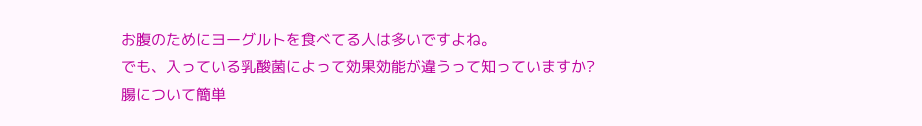お腹のためにヨーグルトを食べてる人は多いですよね。
でも、入っている乳酸菌によって効果効能が違うって知っていますか?
腸について簡単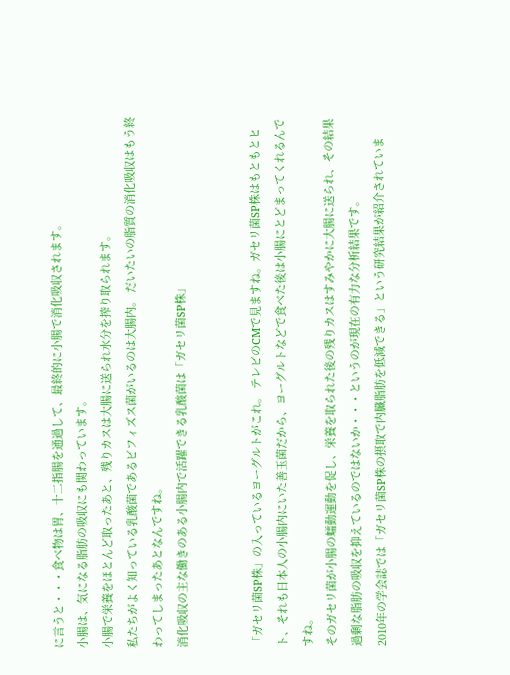に言うと・・・食べ物は胃、十二指腸を通過して、最終的に小腸で消化吸収されます。
小腸は、気になる脂肪の吸収にも関わっています。
小腸で栄養をほとんど取ったあと、残りカスは大腸に送られ水分を搾り取られます。
私たちがよく知っている乳酸菌であるビフィズス菌がいるのは大腸内。 だいたいの脂質の消化吸収はもう終わってしまったあとなんですね。
消化吸収の主な働きのある小腸内で活躍できる乳酸菌は「ガセリ菌SP株」


「ガセリ菌SP株」の入っているヨーグルトがこれ。 テレビのCMで見ますね。ガセリ菌SP株はもともとヒト、それも日本人の小腸内にいた善玉菌だから、ヨーグルトなどで食べた後は小腸にとどまってくれるんですね。
そのガセリ菌が小腸の蠕動運動を促し、栄養を取られた後の残りカスはすみやかに大腸に送られ、その結果過剰な脂肪の吸収を抑えているのではないか・・・というのが現在の有力な分析結果です。
2010年の学会誌では「ガセリ菌SP株の摂取で内臓脂肪を低減できる」という研究結果が紹介されていま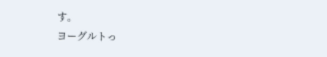す。
ヨーグルトっ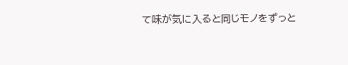て味が気に入ると同じモノをずっと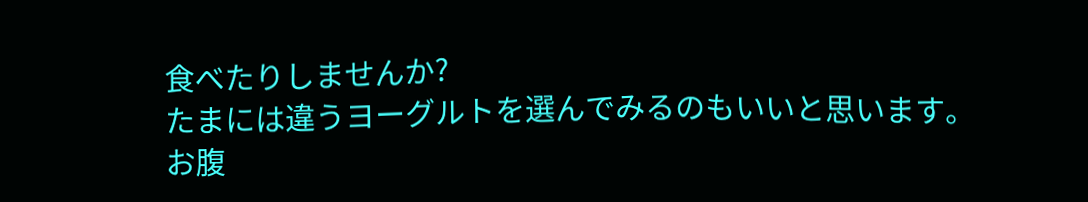食べたりしませんか?
たまには違うヨーグルトを選んでみるのもいいと思います。
お腹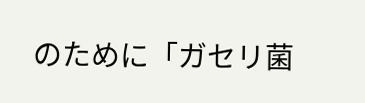のために「ガセリ菌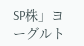SP株」ヨーグルト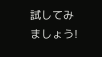試してみましょう!